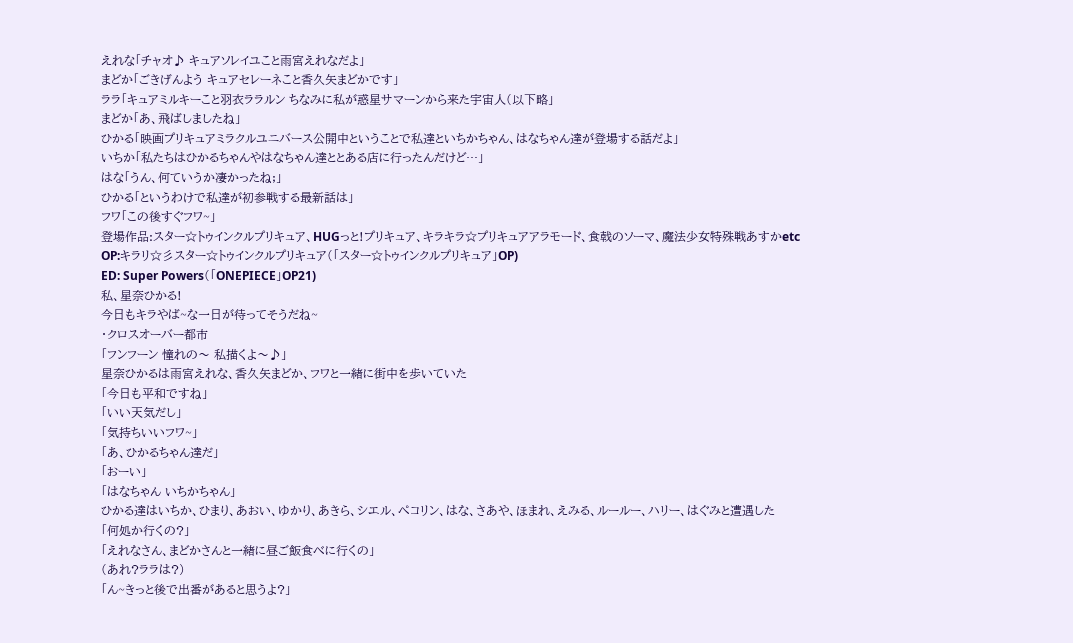えれな「チャオ♪ キュアソレイユこと雨宮えれなだよ」
まどか「ごきげんよう キュアセレーネこと香久矢まどかです」
ララ「キュアミルキーこと羽衣ララルン ちなみに私が惑星サマーンから来た宇宙人(以下略」
まどか「あ、飛ばしましたね」
ひかる「映画プリキュアミラクルユニバース公開中ということで私達といちかちゃん、はなちゃん達が登場する話だよ」
いちか「私たちはひかるちゃんやはなちゃん達ととある店に行ったんだけど…」
はな「うん、何ていうか凄かったね;」
ひかる「というわけで私達が初参戦する最新話は」
フワ「この後すぐフワ~」
登場作品:スター☆トゥインクルプリキュア、HUGっと!プリキュア、キラキラ☆プリキュアアラモード、食戟のソーマ、魔法少女特殊戦あすかetc
OP:キラリ☆彡スター☆トゥインクルプリキュア(「スター☆トゥインクルプリキュア」OP)
ED: Super Powers(「ONEPIECE」OP21)
私、星奈ひかる!
今日もキラやば~な一日が待ってそうだね~
・クロスオーバー都市
「フンフーン 憧れの〜 私描くよ〜♪」
星奈ひかるは雨宮えれな、香久矢まどか、フワと一緒に街中を歩いていた
「今日も平和ですね」
「いい天気だし」
「気持ちいいフワ~」
「あ、ひかるちゃん達だ」
「おーい」
「はなちゃん いちかちゃん」
ひかる達はいちか、ひまり、あおい、ゆかり、あきら、シエル、ぺコリン、はな、さあや、ほまれ、えみる、ルールー、ハリー、はぐみと遭遇した
「何処か行くの?」
「えれなさん、まどかさんと一緒に昼ご飯食べに行くの」
(あれ?ララは?)
「ん~きっと後で出番があると思うよ?」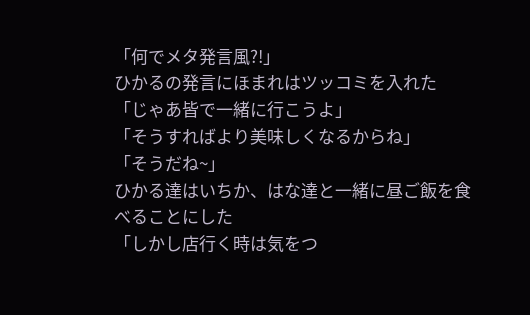「何でメタ発言風?!」
ひかるの発言にほまれはツッコミを入れた
「じゃあ皆で一緒に行こうよ」
「そうすればより美味しくなるからね」
「そうだね~」
ひかる達はいちか、はな達と一緒に昼ご飯を食べることにした
「しかし店行く時は気をつ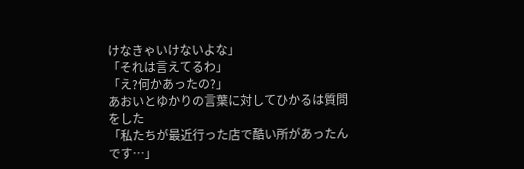けなきゃいけないよな」
「それは言えてるわ」
「え?何かあったの?」
あおいとゆかりの言葉に対してひかるは質問をした
「私たちが最近行った店で酷い所があったんです…」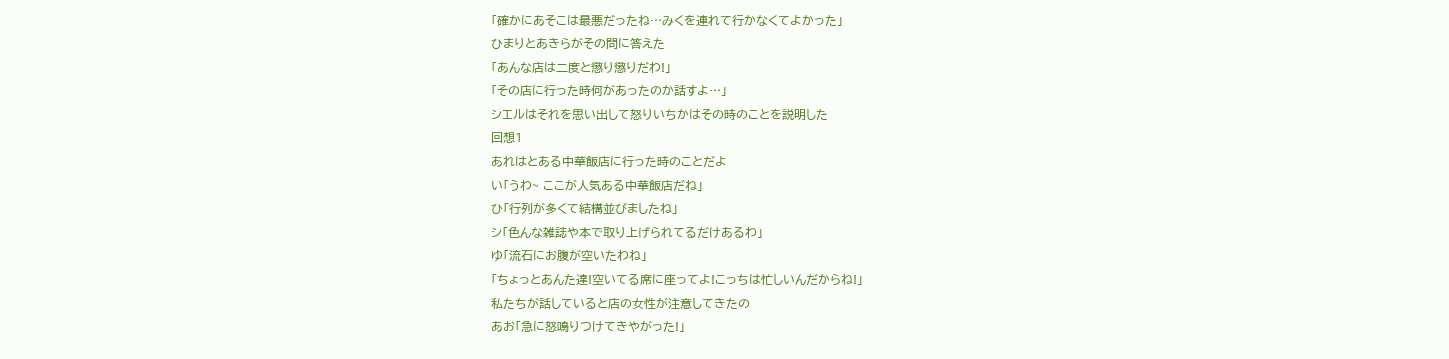「確かにあそこは最悪だったね…みくを連れて行かなくてよかった」
ひまりとあきらがその問に答えた
「あんな店は二度と懲り懲りだわ!」
「その店に行った時何があったのか話すよ…」
シエルはそれを思い出して怒りいちかはその時のことを説明した
回想1
あれはとある中華飯店に行った時のことだよ
い「うわ~ ここが人気ある中華飯店だね」
ひ「行列が多くて結構並びましたね」
シ「色んな雑誌や本で取り上げられてるだけあるわ」
ゆ「流石にお腹が空いたわね」
「ちょっとあんた達!空いてる席に座ってよ!こっちは忙しいんだからね!」
私たちが話していると店の女性が注意してきたの
あお「急に怒鳴りつけてきやがった!」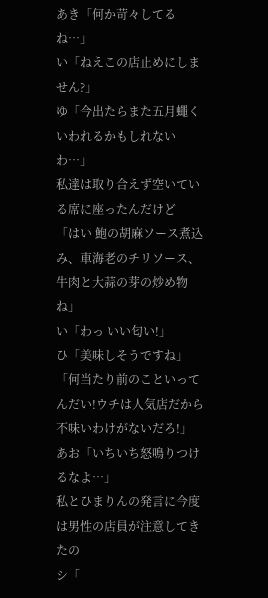あき「何か苛々してるね…」
い「ねえこの店止めにしません?」
ゆ「今出たらまた五月蠅くいわれるかもしれないわ…」
私達は取り合えず空いている席に座ったんだけど
「はい 鮑の胡麻ソース煮込み、車海老のチリソース、牛肉と大蒜の芽の炒め物ね」
い「わっ いい匂い!」
ひ「美味しそうですね」
「何当たり前のこといってんだい!ウチは人気店だから不味いわけがないだろ!」
あお「いちいち怒鳴りつけるなよ…」
私とひまりんの発言に今度は男性の店員が注意してきたの
シ「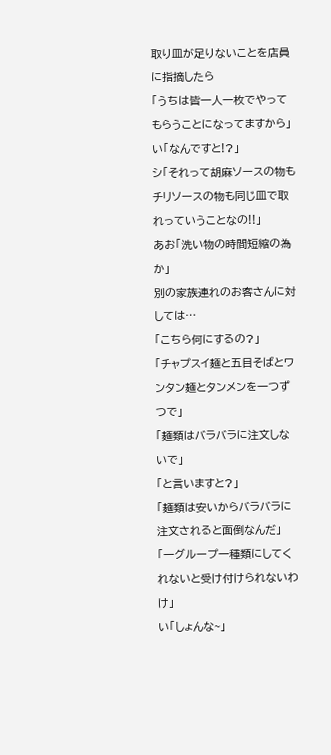取り皿が足りないことを店員に指摘したら
「うちは皆一人一枚でやってもらうことになってますから」
い「なんですと!?」
シ「それって胡麻ソースの物もチリソースの物も同じ皿で取れっていうことなの!!」
あお「洗い物の時間短縮の為か」
別の家族連れのお客さんに対しては…
「こちら何にするの?」
「チャプスイ麺と五目そばとワンタン麺とタンメンを一つずつで」
「麺類はバラバラに注文しないで」
「と言いますと?」
「麺類は安いからバラバラに注文されると面倒なんだ」
「一グループ一種類にしてくれないと受け付けられないわけ」
い「しょんな~」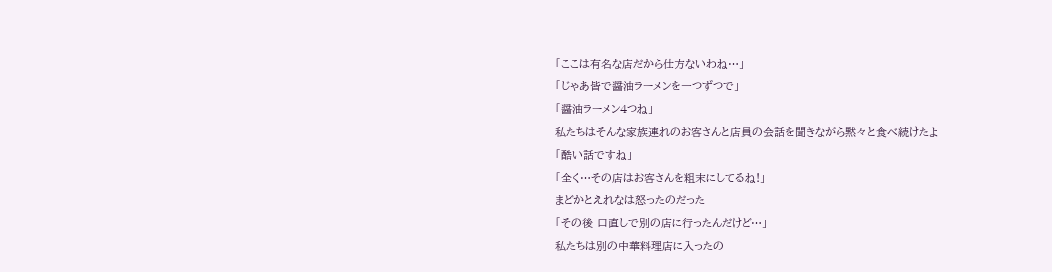「ここは有名な店だから仕方ないわね…」
「じゃあ皆で醤油ラーメンを一つずつで」
「醤油ラーメン4つね」
私たちはそんな家族連れのお客さんと店員の会話を聞きながら黙々と食べ続けたよ
「酷い話ですね」
「全く…その店はお客さんを粗末にしてるね!」
まどかとえれなは怒ったのだった
「その後 口直しで別の店に行ったんだけど…」
私たちは別の中華料理店に入ったの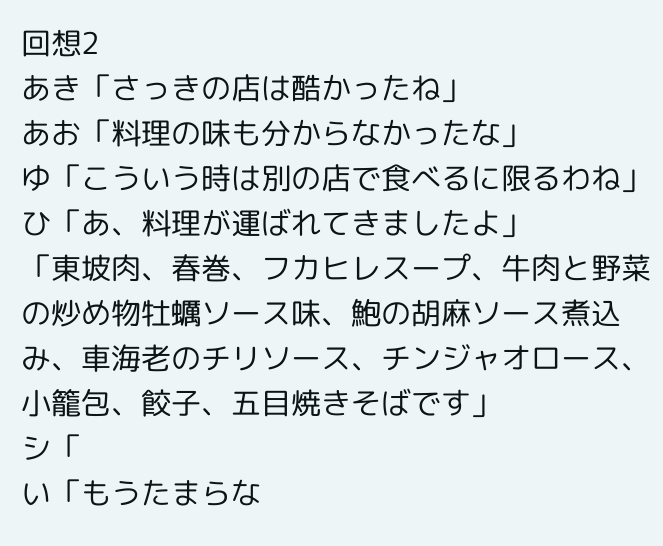回想2
あき「さっきの店は酷かったね」
あお「料理の味も分からなかったな」
ゆ「こういう時は別の店で食べるに限るわね」
ひ「あ、料理が運ばれてきましたよ」
「東坡肉、春巻、フカヒレスープ、牛肉と野菜の炒め物牡蠣ソース味、鮑の胡麻ソース煮込み、車海老のチリソース、チンジャオロース、小籠包、餃子、五目焼きそばです」
シ「
い「もうたまらな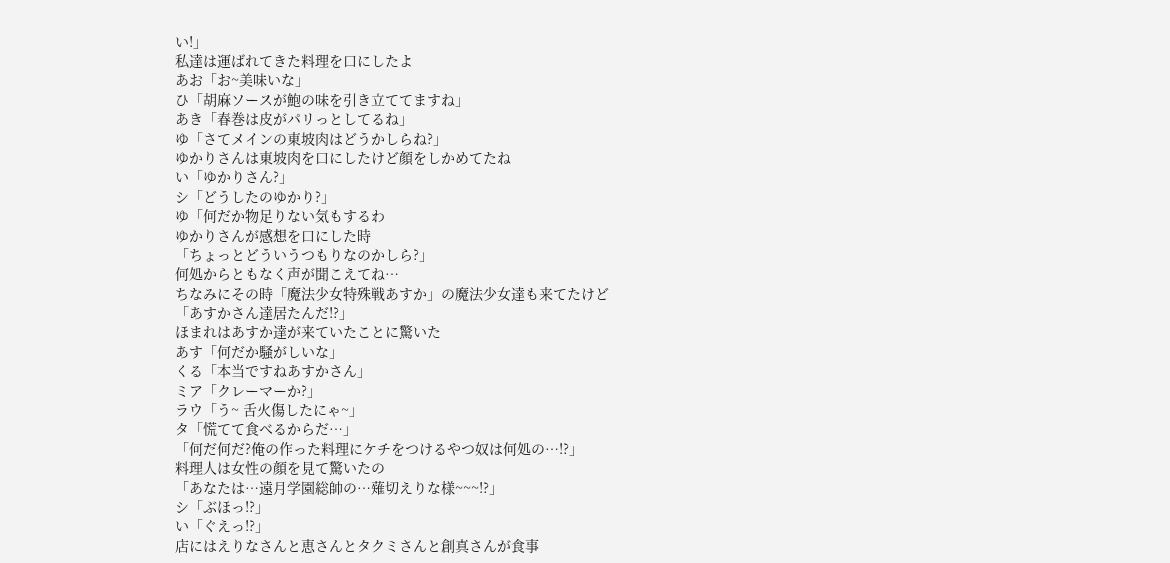い!」
私達は運ばれてきた料理を口にしたよ
あお「お~美味いな」
ひ「胡麻ソースが鮑の味を引き立ててますね」
あき「春巻は皮がパリっとしてるね」
ゆ「さてメインの東坡肉はどうかしらね?」
ゆかりさんは東坡肉を口にしたけど顔をしかめてたね
い「ゆかりさん?」
シ「どうしたのゆかり?」
ゆ「何だか物足りない気もするわ
ゆかりさんが感想を口にした時
「ちょっとどういうつもりなのかしら?」
何処からともなく声が聞こえてね…
ちなみにその時「魔法少女特殊戦あすか」の魔法少女達も来てたけど
「あすかさん達居たんだ!?」
ほまれはあすか達が来ていたことに驚いた
あす「何だか騒がしいな」
くる「本当ですねあすかさん」
ミア「クレーマーか?」
ラウ「う~ 舌火傷したにゃ~」
タ「慌てて食べるからだ…」
「何だ何だ?俺の作った料理にケチをつけるやつ奴は何処の…!?」
料理人は女性の顔を見て驚いたの
「あなたは…遠月学園総帥の…薙切えりな様~~~!?」
シ「ぶほっ!?」
い「ぐえっ!?」
店にはえりなさんと恵さんとタクミさんと創真さんが食事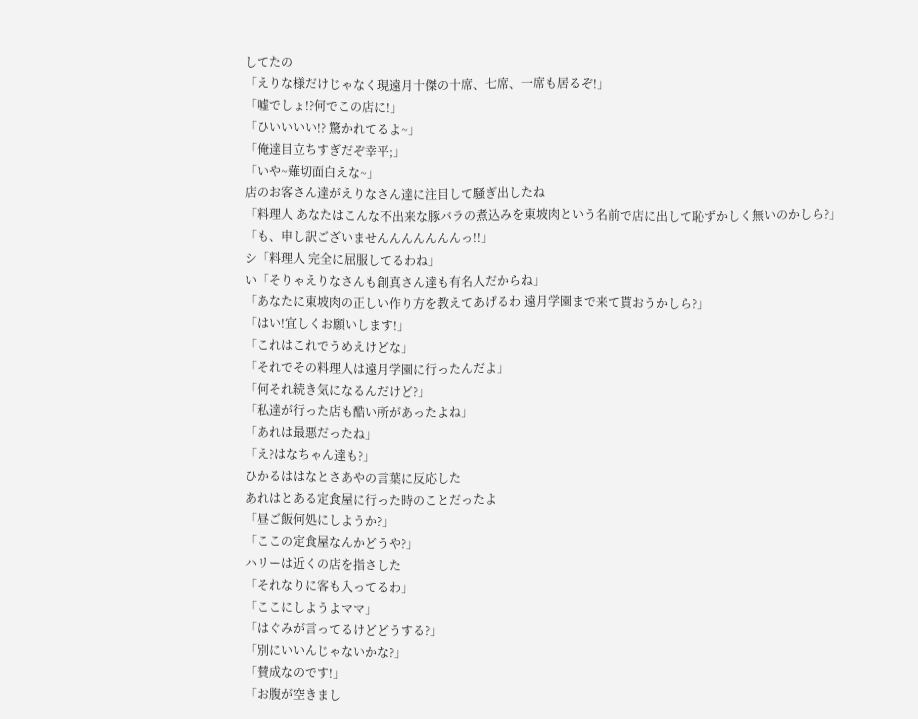してたの
「えりな様だけじゃなく現遠月十傑の十席、七席、一席も居るぞ!」
「嘘でしょ!?何でこの店に!」
「ひいいいい!? 驚かれてるよ~」
「俺達目立ちすぎだぞ幸平;」
「いや~薙切面白えな~」
店のお客さん達がえりなさん達に注目して騒ぎ出したね
「料理人 あなたはこんな不出来な豚バラの煮込みを東坡肉という名前で店に出して恥ずかしく無いのかしら?」
「も、申し訳ございませんんんんんんんっ!!」
シ「料理人 完全に屈服してるわね」
い「そりゃえりなさんも創真さん達も有名人だからね」
「あなたに東坡肉の正しい作り方を教えてあげるわ 遠月学園まで来て貰おうかしら?」
「はい!宜しくお願いします!」
「これはこれでうめえけどな」
「それでその料理人は遠月学園に行ったんだよ」
「何それ続き気になるんだけど?」
「私達が行った店も酷い所があったよね」
「あれは最悪だったね」
「え?はなちゃん達も?」
ひかるははなとさあやの言葉に反応した
あれはとある定食屋に行った時のことだったよ
「昼ご飯何処にしようか?」
「ここの定食屋なんかどうや?」
ハリーは近くの店を指さした
「それなりに客も入ってるわ」
「ここにしようよママ」
「はぐみが言ってるけどどうする?」
「別にいいんじゃないかな?」
「賛成なのです!」
「お腹が空きまし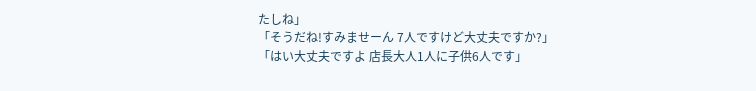たしね」
「そうだね!すみませーん 7人ですけど大丈夫ですか?」
「はい大丈夫ですよ 店長大人1人に子供6人です」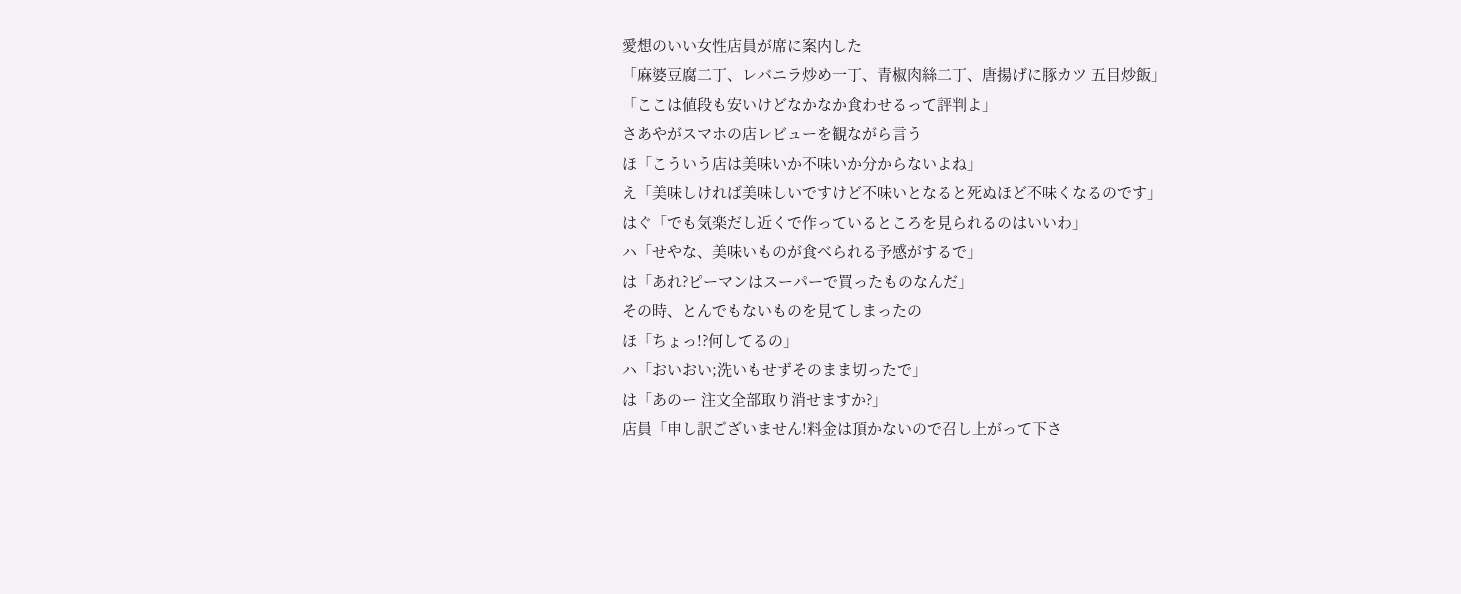愛想のいい女性店員が席に案内した
「麻婆豆腐二丁、レバニラ炒め一丁、青椒肉絲二丁、唐揚げに豚カツ 五目炒飯」
「ここは値段も安いけどなかなか食わせるって評判よ」
さあやがスマホの店レビューを観ながら言う
ほ「こういう店は美味いか不味いか分からないよね」
え「美味しければ美味しいですけど不味いとなると死ぬほど不味くなるのです」
はぐ「でも気楽だし近くで作っているところを見られるのはいいわ」
ハ「せやな、美味いものが食べられる予感がするで」
は「あれ?ピーマンはスーパーで買ったものなんだ」
その時、とんでもないものを見てしまったの
ほ「ちょっ!?何してるの」
ハ「おいおい;洗いもせずそのまま切ったで」
は「あのー 注文全部取り消せますか?」
店員「申し訳ございません!料金は頂かないので召し上がって下さ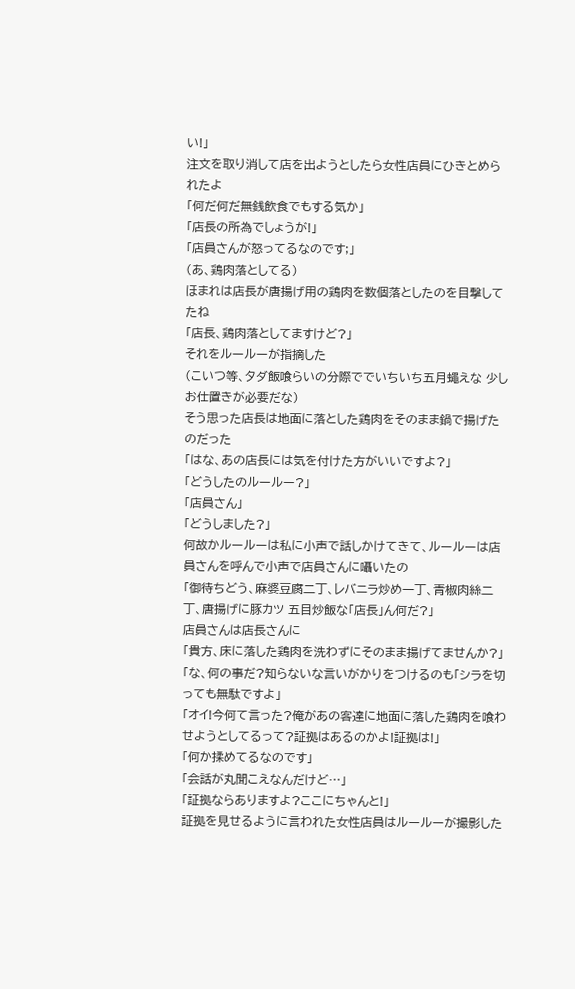い!」
注文を取り消して店を出ようとしたら女性店員にひきとめられたよ
「何だ何だ無銭飲食でもする気か」
「店長の所為でしょうが!」
「店員さんが怒ってるなのです;」
(あ、鶏肉落としてる)
ほまれは店長が唐揚げ用の鶏肉を数個落としたのを目撃してたね
「店長、鶏肉落としてますけど?」
それをルールーが指摘した
(こいつ等、タダ飯喰らいの分際ででいちいち五月蠅えな 少しお仕置きが必要だな)
そう思った店長は地面に落とした鶏肉をそのまま鍋で揚げたのだった
「はな、あの店長には気を付けた方がいいですよ?」
「どうしたのルールー?」
「店員さん」
「どうしました?」
何故かルールーは私に小声で話しかけてきて、ルールーは店員さんを呼んで小声で店員さんに囁いたの
「御待ちどう、麻婆豆腐二丁、レバニラ炒め一丁、青椒肉絲二丁、唐揚げに豚カツ 五目炒飯な「店長」ん何だ?」
店員さんは店長さんに
「貴方、床に落した鶏肉を洗わずにそのまま揚げてませんか?」
「な、何の事だ?知らないな言いがかりをつけるのも「シラを切っても無駄ですよ」
「オイ!今何て言った?俺があの客達に地面に落した鶏肉を喰わせようとしてるって?証拠はあるのかよ!証拠は!」
「何か揉めてるなのです」
「会話が丸聞こえなんだけど…」
「証拠ならありますよ?ここにちゃんと!」
証拠を見せるように言われた女性店員はルールーが撮影した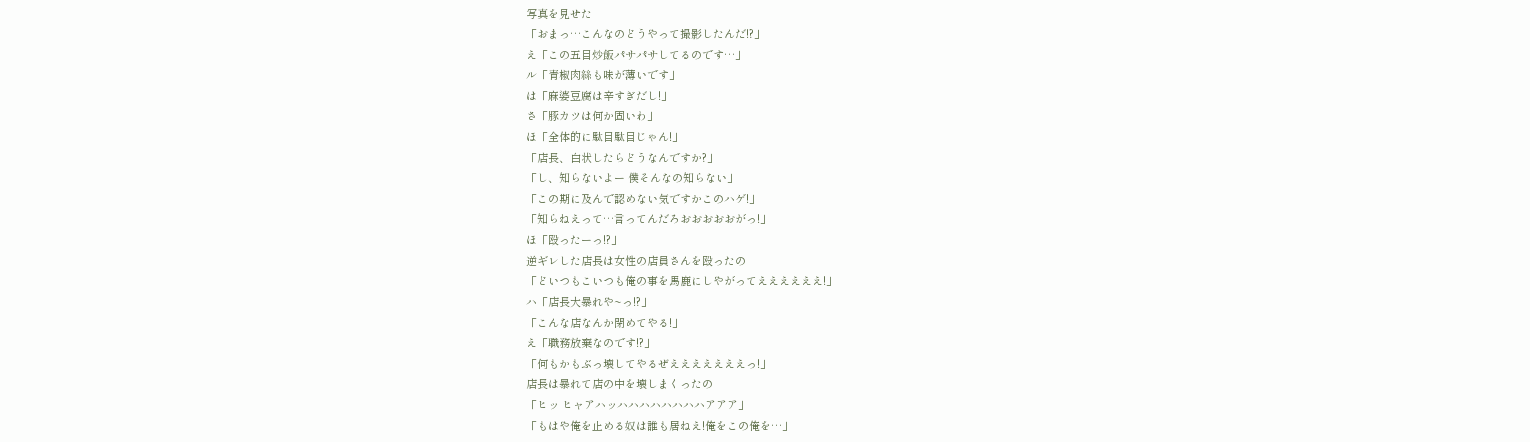写真を見せた
「おまっ…こんなのどうやって撮影したんだ!?」
え「この五目炒飯パサパサしてるのです…」
ル「青椒肉絲も味が薄いです」
は「麻婆豆腐は辛すぎだし!」
さ「豚カツは何か固いわ」
ほ「全体的に駄目駄目じゃん!」
「店長、白状したらどうなんですか?」
「し、知らないよー 僕そんなの知らない」
「この期に及んで認めない気ですかこのハゲ!」
「知らねえって…言ってんだろおおおおおがっ!」
ほ「殴ったーっ!?」
逆ギレした店長は女性の店員さんを殴ったの
「どいつもこいつも俺の事を馬鹿にしやがってええええええ!」
ハ「店長大暴れや~っ!?」
「こんな店なんか閉めてやる!」
え「職務放棄なのです!?」
「何もかもぶっ壊してやるぜえええええええっ!」
店長は暴れて店の中を壊しまくったの
「ヒッ ヒャアハッハハハハハハハハアアア」
「もはや俺を止める奴は誰も居ねえ!俺をこの俺を…」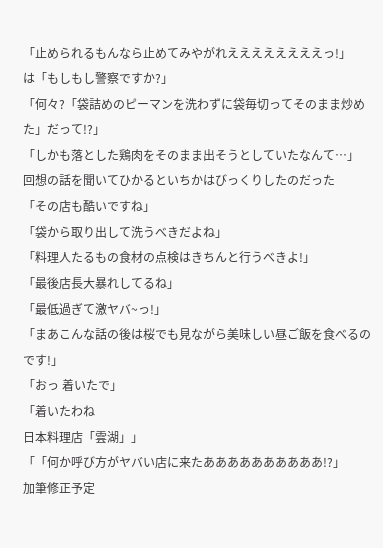「止められるもんなら止めてみやがれええええええええっ!」
は「もしもし警察ですか?」
「何々?「袋詰めのピーマンを洗わずに袋毎切ってそのまま炒めた」だって!?」
「しかも落とした鶏肉をそのまま出そうとしていたなんて…」
回想の話を聞いてひかるといちかはびっくりしたのだった
「その店も酷いですね」
「袋から取り出して洗うべきだよね」
「料理人たるもの食材の点検はきちんと行うべきよ!」
「最後店長大暴れしてるね」
「最低過ぎて激ヤバ~っ!」
「まあこんな話の後は桜でも見ながら美味しい昼ご飯を食べるのです!」
「おっ 着いたで」
「着いたわね
日本料理店「雲湖」」
「「何か呼び方がヤバい店に来たああああああああああ!?」
加筆修正予定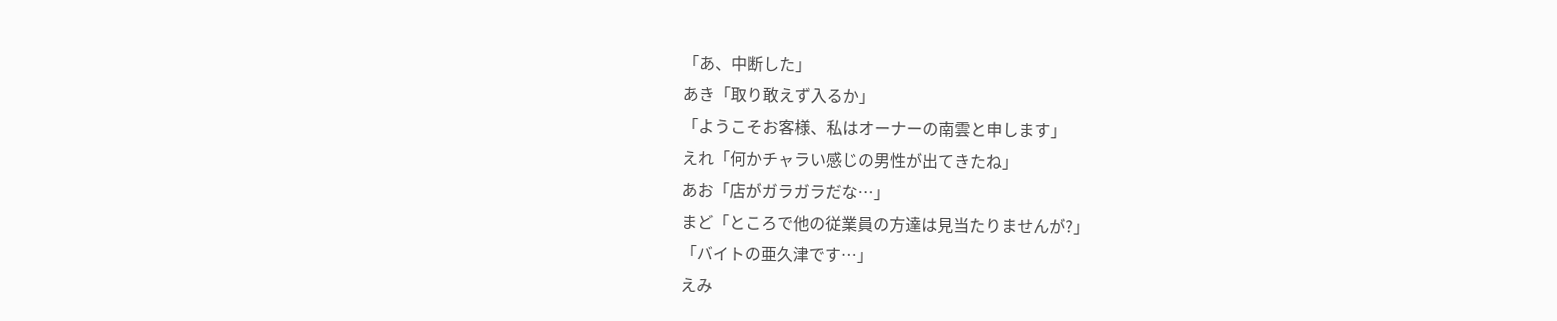「あ、中断した」
あき「取り敢えず入るか」
「ようこそお客様、私はオーナーの南雲と申します」
えれ「何かチャラい感じの男性が出てきたね」
あお「店がガラガラだな…」
まど「ところで他の従業員の方達は見当たりませんが?」
「バイトの亜久津です…」
えみ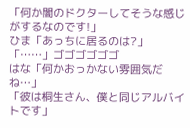「何か闇のドクターしてそうな感じがするなのです!」
ひま「あっちに居るのは?」
「……」ゴゴゴゴゴゴ
はな「何かおっかない雰囲気だね…」
「彼は桐生さん、僕と同じアルバイトです」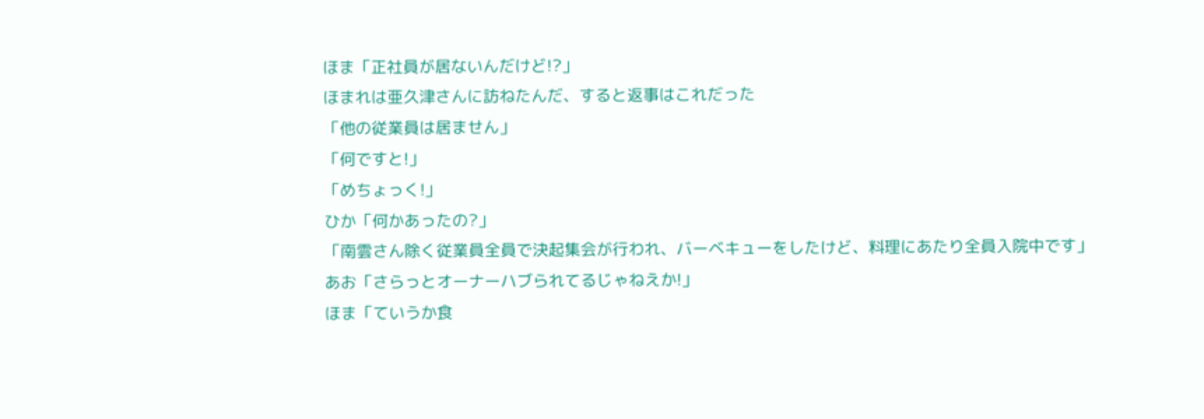ほま「正社員が居ないんだけど!?」
ほまれは亜久津さんに訪ねたんだ、すると返事はこれだった
「他の従業員は居ません」
「何ですと!」
「めちょっく!」
ひか「何かあったの?」
「南雲さん除く従業員全員で決起集会が行われ、バーベキューをしたけど、料理にあたり全員入院中です」
あお「さらっとオーナーハブられてるじゃねえか!」
ほま「ていうか食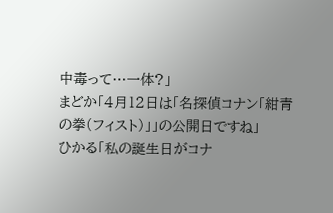中毒って…一体?」
まどか「4月12日は「名探偵コナン「紺青の拳(フィスト)」」の公開日ですね」
ひかる「私の誕生日がコナ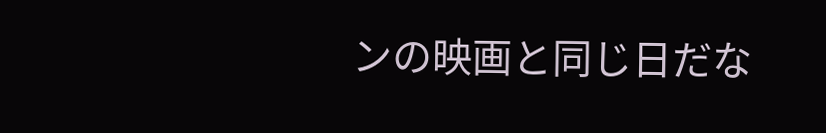ンの映画と同じ日だな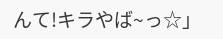んて!キラやば~っ☆」